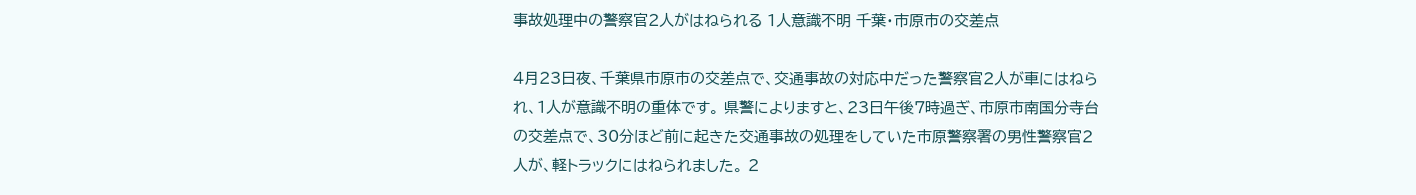事故処理中の警察官2人がはねられる 1人意識不明 千葉・市原市の交差点

4月23日夜、千葉県市原市の交差点で、交通事故の対応中だった警察官2人が車にはねられ、1人が意識不明の重体です。 県警によりますと、23日午後7時過ぎ、市原市南国分寺台の交差点で、30分ほど前に起きた交通事故の処理をしていた市原警察署の男性警察官2人が、軽トラックにはねられました。 2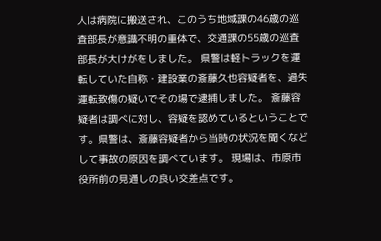人は病院に搬送され、このうち地域課の46歳の巡査部長が意識不明の重体で、交通課の55歳の巡査部長が大けがをしました。 県警は軽トラックを運転していた自称・建設業の斎藤久也容疑者を、過失運転致傷の疑いでその場で逮捕しました。 斎藤容疑者は調べに対し、容疑を認めているということです。県警は、斎藤容疑者から当時の状況を聞くなどして事故の原因を調べています。 現場は、市原市役所前の見通しの良い交差点です。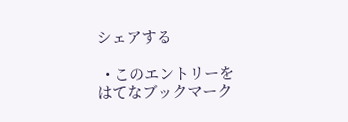シェアする

  • このエントリーをはてなブックマーク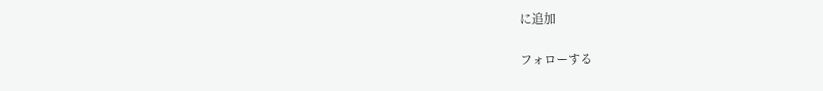に追加

フォローする